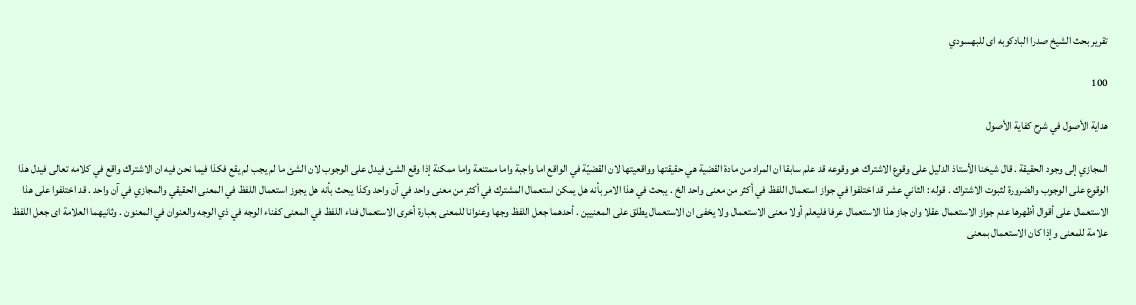تقرير بحث الشيخ صدرا البادكوبه اى للبهسودي

100

هداية الأصول في شرح كفاية الأصول

المجازي إلى وجود الحقيقة . قال شيخنا الأستاذ الدليل على وقوع الاشتراك هو وقوعه قد علم سابقا ان المراد من مادة القضية هي حقيقتها وواقعيتها لان القضيّة في الواقع اما واجبة واما ممتنعة واما ممكنة إذا وقع الشئ فيدل على الوجوب لان الشئ ما لم يجب لم يقع فكذا فيما نحن فيه ان الاشتراك واقع في كلامه تعالى فيدل هذا الوقوع على الوجوب والضرورة لثبوت الاشتراك . قوله : الثاني عشر قد اختلفوا في جواز استعمال اللفظ في أكثر من معنى واحد الخ . يبحث في هذا الامر بأنه هل يمكن استعمال المشترك في أكثر من معنى واحد في آن واحد وكذا يبحث بأنه هل يجوز استعمال اللفظ في المعنى الحقيقي والمجازي في آن واحد . قد اختلفوا على هذا الاستعمال على أقوال أظهرها عدم جواز الاستعمال عقلا وان جاز هذا الاستعمال عرفا فليعلم أولا معنى الاستعمال ولا يخفى ان الاستعمال يطلق على المعنيين . أحدهما جعل اللفظ وجها وعنوانا للمعنى بعبارة أخرى الاستعمال فناء اللفظ في المعنى كفناء الوجه في ذي الوجه والعنوان في المعنون . وثانيهما العلامة اى جعل اللفظ علامة للمعنى وإذا كان الاستعمال بمعنى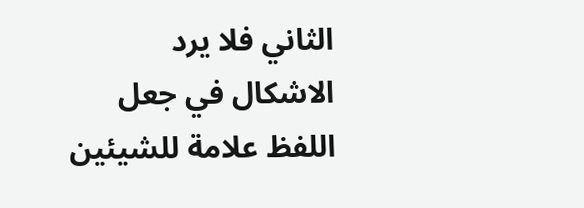الثاني فلا يرد الاشكال في جعل اللفظ علامة للشيئين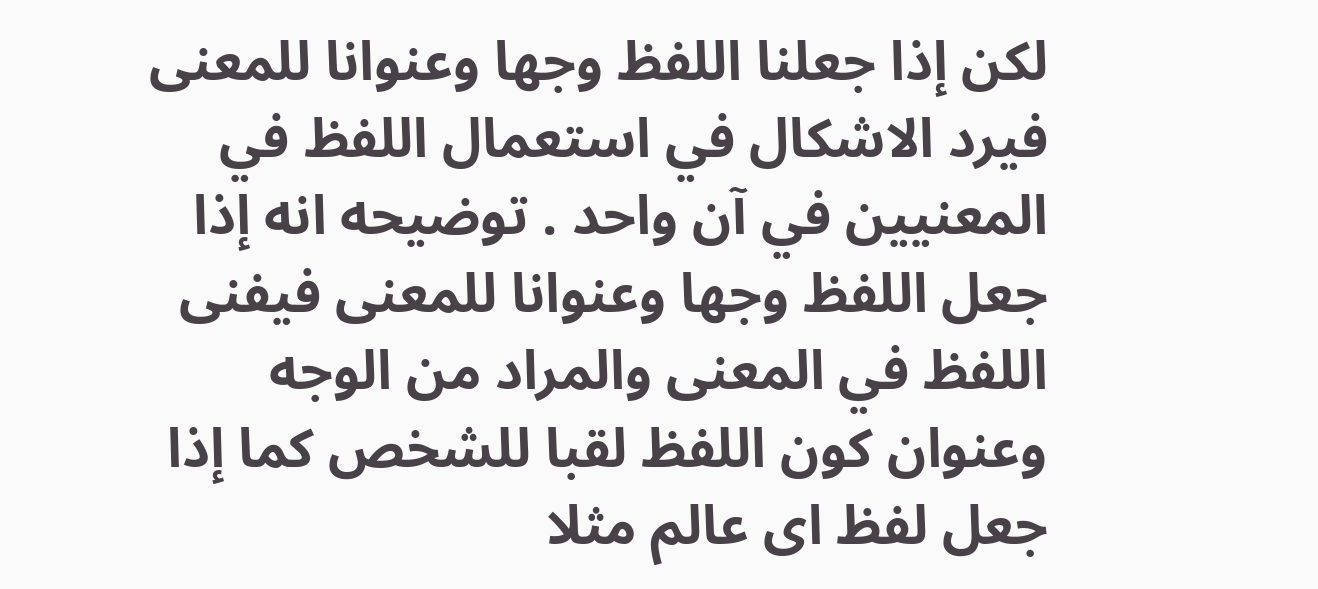لكن إذا جعلنا اللفظ وجها وعنوانا للمعنى فيرد الاشكال في استعمال اللفظ في المعنيين في آن واحد . توضيحه انه إذا جعل اللفظ وجها وعنوانا للمعنى فيفنى اللفظ في المعنى والمراد من الوجه وعنوان كون اللفظ لقبا للشخص كما إذا جعل لفظ اى عالم مثلا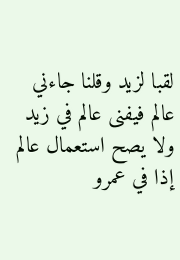لقبا لزيد وقلنا جاءني عالم فيفنى عالم في زيد ولا يصح استعمال عالم إذا في عمرو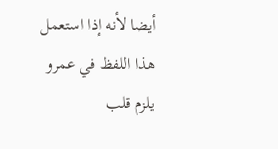أيضا لأنه إذا استعمل هذا اللفظ في عمرو يلزم قلب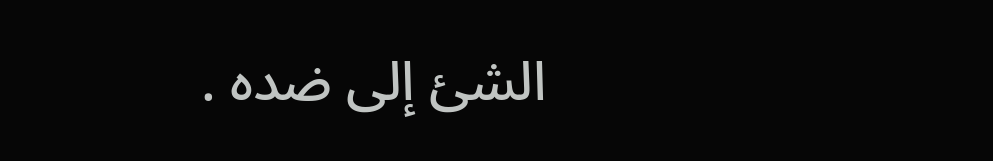الشئ إلى ضده .